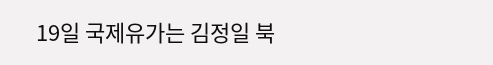19일 국제유가는 김정일 북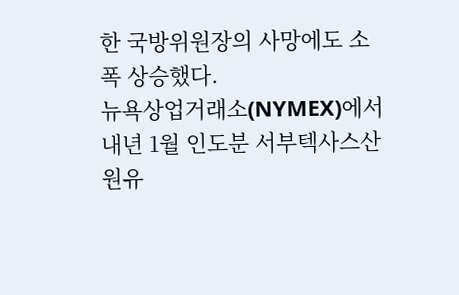한 국방위원장의 사망에도 소폭 상승했다.
뉴욕상업거래소(NYMEX)에서 내년 1월 인도분 서부텍사스산 원유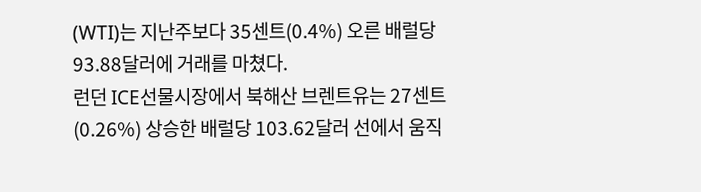(WTI)는 지난주보다 35센트(0.4%) 오른 배럴당 93.88달러에 거래를 마쳤다.
런던 ICE선물시장에서 북해산 브렌트유는 27센트(0.26%) 상승한 배럴당 103.62달러 선에서 움직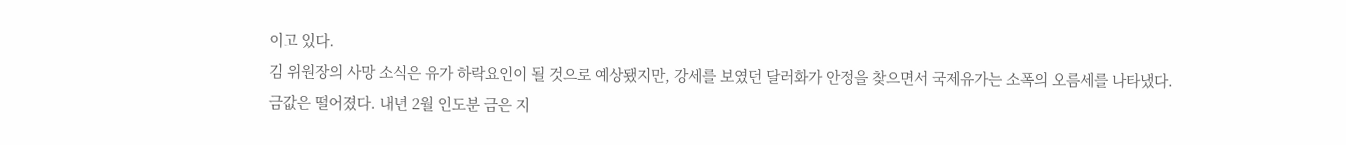이고 있다.
김 위원장의 사망 소식은 유가 하락요인이 될 것으로 예상됐지만, 강세를 보였던 달러화가 안정을 찾으면서 국제유가는 소폭의 오름세를 나타냈다.
금값은 떨어졌다. 내년 2월 인도분 금은 지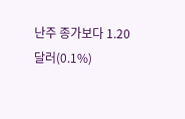난주 종가보다 1.20달러(0.1%)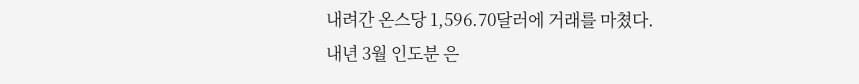내려간 온스당 1,596.70달러에 거래를 마쳤다.
내년 3월 인도분 은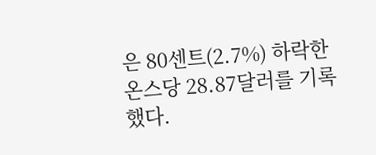은 80센트(2.7%) 하락한 온스당 28.87달러를 기록했다.